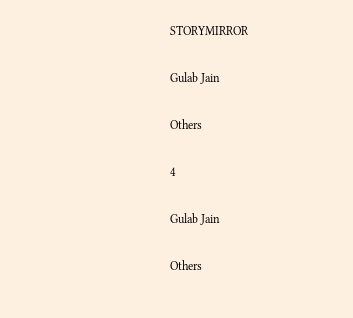STORYMIRROR

Gulab Jain

Others

4

Gulab Jain

Others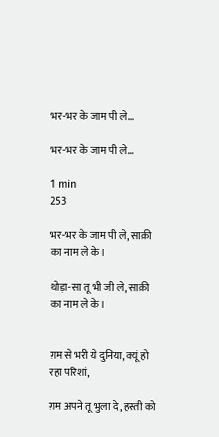भर-भर के जाम पी ले...

भर-भर के जाम पी ले...

1 min
253

भर-भर के जाम पी ले, साक़ी का नाम ले के।

थोड़ा-सा तू भी जी ले, साक़ी का नाम ले के।


ग़म से भरी ये दुनिया, क्यूं हो रहा परिशां,

ग़म अपने तू भुला दे, हस्ती को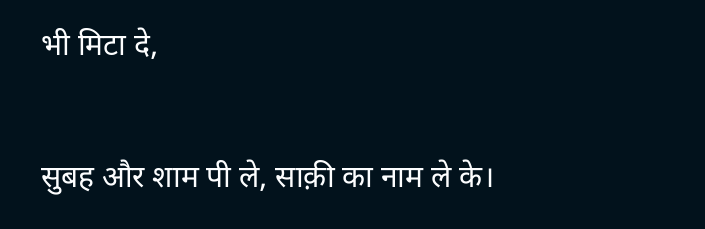भी मिटा दे,

सुबह और शाम पी ले, साक़ी का नाम ले के।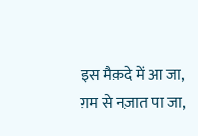इस मैक़दे में आ जा, ग़म से नज़ात पा जा,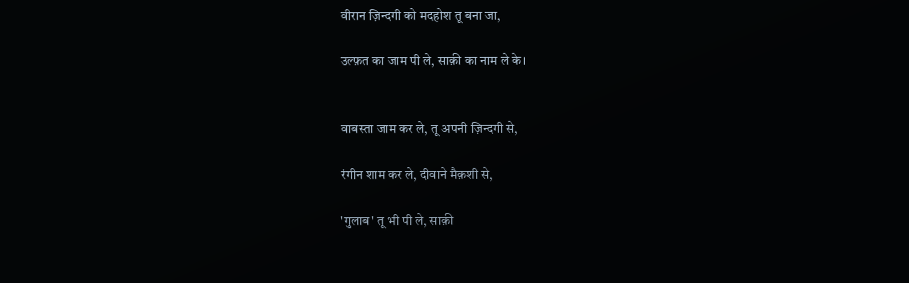वीरान ज़िन्दगी को मदहोश तू बना जा,

उल्फ़त का जाम पी ले, साक़ी का नाम ले के।


वाबस्ता जाम कर ले, तू अपनी ज़िन्दगी से,

रंगीन शाम कर ले, दीवाने मैक़शी से,

'गुलाब' तू भी पी ले, साक़ी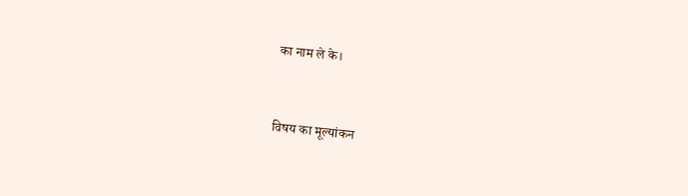का नाम ले के।


विषय का मूल्यांकन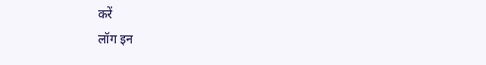करें
लॉग इन